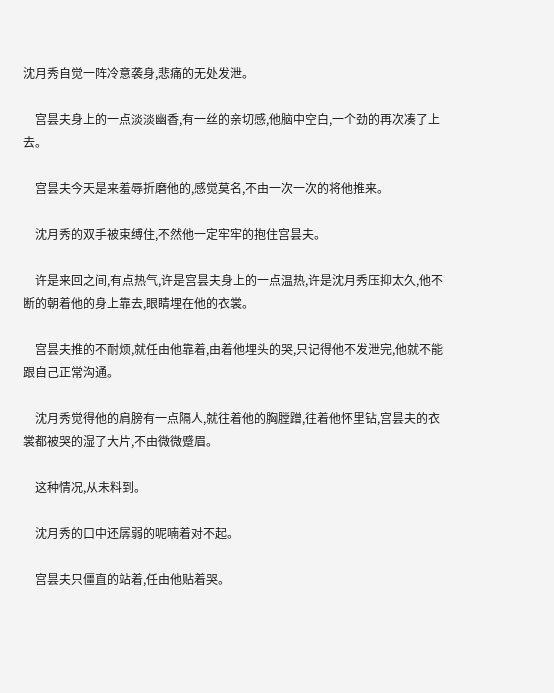沈月秀自觉一阵冷意袭身,悲痛的无处发泄。

    宫昙夫身上的一点淡淡幽香,有一丝的亲切感,他脑中空白,一个劲的再次凑了上去。

    宫昙夫今天是来羞辱折磨他的,感觉莫名,不由一次一次的将他推来。

    沈月秀的双手被束缚住,不然他一定牢牢的抱住宫昙夫。

    许是来回之间,有点热气,许是宫昙夫身上的一点温热,许是沈月秀压抑太久,他不断的朝着他的身上靠去,眼睛埋在他的衣裳。

    宫昙夫推的不耐烦,就任由他靠着,由着他埋头的哭,只记得他不发泄完,他就不能跟自己正常沟通。

    沈月秀觉得他的肩膀有一点隔人,就往着他的胸膛蹭,往着他怀里钻,宫昙夫的衣裳都被哭的湿了大片,不由微微蹙眉。

    这种情况,从未料到。

    沈月秀的口中还孱弱的呢喃着对不起。

    宫昙夫只僵直的站着,任由他贴着哭。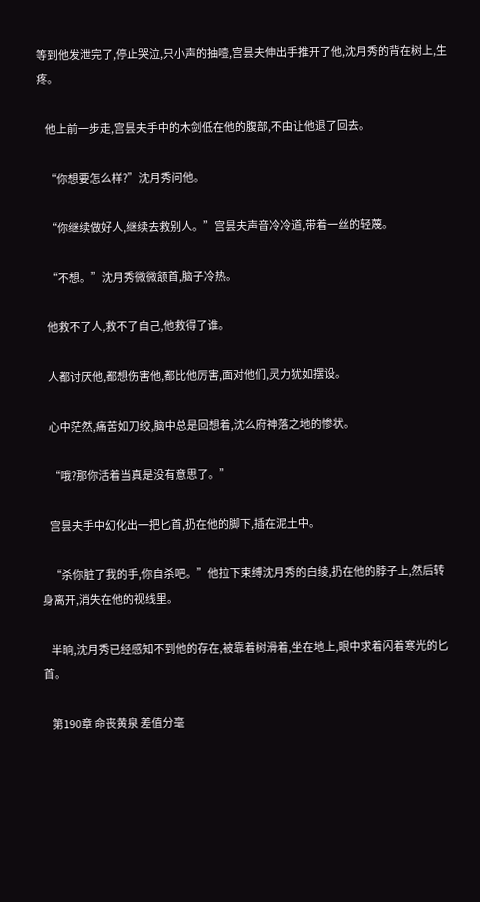等到他发泄完了,停止哭泣,只小声的抽噎,宫昙夫伸出手推开了他,沈月秀的背在树上,生疼。

    他上前一步走,宫昙夫手中的木剑低在他的腹部,不由让他退了回去。

    “你想要怎么样?”沈月秀问他。

    “你继续做好人,继续去救别人。”宫昙夫声音冷冷道,带着一丝的轻蔑。

    “不想。”沈月秀微微颔首,脑子冷热。

    他救不了人,救不了自己,他救得了谁。

    人都讨厌他,都想伤害他,都比他厉害,面对他们,灵力犹如摆设。

    心中茫然,痛苦如刀绞,脑中总是回想着,沈么府神落之地的惨状。

    “哦?那你活着当真是没有意思了。”

    宫昙夫手中幻化出一把匕首,扔在他的脚下,插在泥土中。

    “杀你脏了我的手,你自杀吧。”他拉下束缚沈月秀的白绫,扔在他的脖子上,然后转身离开,消失在他的视线里。

    半晌,沈月秀已经感知不到他的存在,被靠着树滑着,坐在地上,眼中求着闪着寒光的匕首。

    第190章 命丧黄泉 差值分毫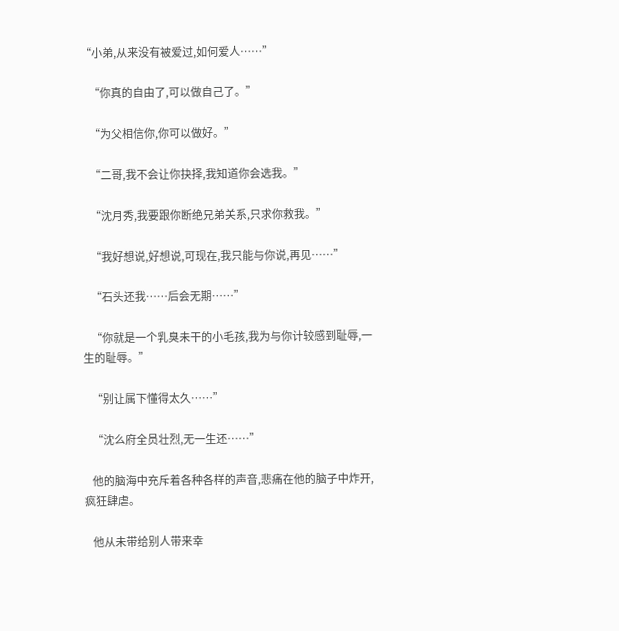“小弟,从来没有被爱过,如何爱人……”

    “你真的自由了,可以做自己了。”

    “为父相信你,你可以做好。”

    “二哥,我不会让你抉择,我知道你会选我。”

    “沈月秀,我要跟你断绝兄弟关系,只求你救我。”

    “我好想说,好想说,可现在,我只能与你说,再见……”

    “石头还我……后会无期……”

    “你就是一个乳臭未干的小毛孩,我为与你计较感到耻辱,一生的耻辱。”

    “别让属下懂得太久……”

    “沈么府全员壮烈,无一生还……”

    他的脑海中充斥着各种各样的声音,悲痛在他的脑子中炸开,疯狂肆虐。

    他从未带给别人带来幸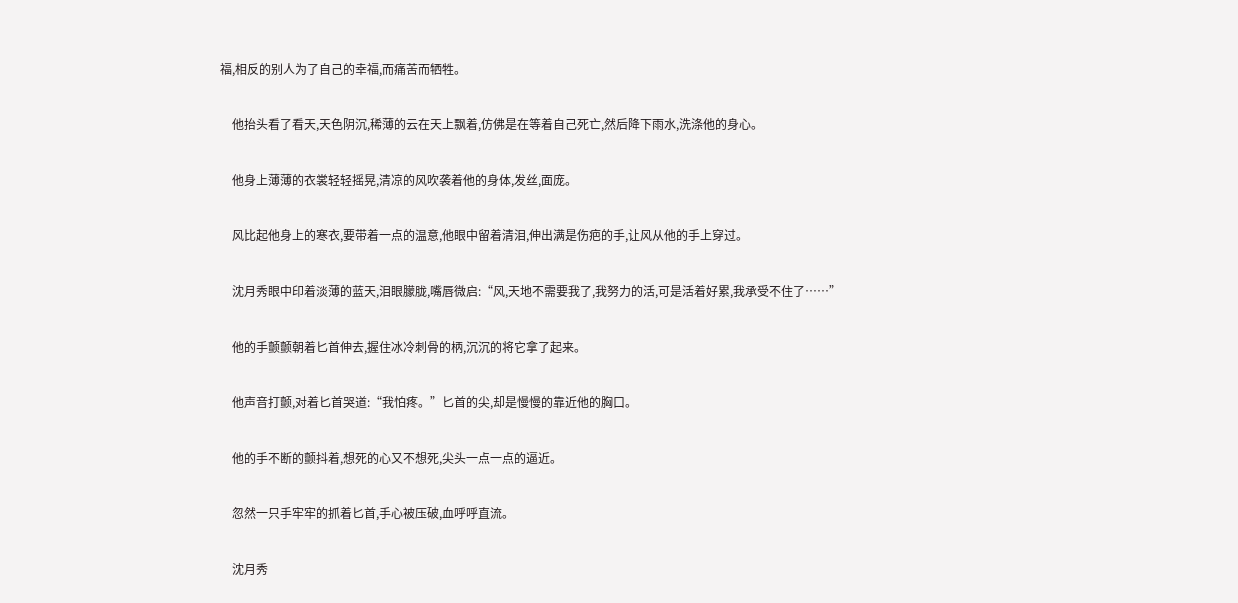福,相反的别人为了自己的幸福,而痛苦而牺牲。

    他抬头看了看天,天色阴沉,稀薄的云在天上飘着,仿佛是在等着自己死亡,然后降下雨水,洗涤他的身心。

    他身上薄薄的衣裳轻轻摇晃,清凉的风吹袭着他的身体,发丝,面庞。

    风比起他身上的寒衣,要带着一点的温意,他眼中留着清泪,伸出满是伤疤的手,让风从他的手上穿过。

    沈月秀眼中印着淡薄的蓝天,泪眼朦胧,嘴唇微启:“风,天地不需要我了,我努力的活,可是活着好累,我承受不住了……”

    他的手颤颤朝着匕首伸去,握住冰冷刺骨的柄,沉沉的将它拿了起来。

    他声音打颤,对着匕首哭道:“我怕疼。”匕首的尖,却是慢慢的靠近他的胸口。

    他的手不断的颤抖着,想死的心又不想死,尖头一点一点的逼近。

    忽然一只手牢牢的抓着匕首,手心被压破,血呼呼直流。

    沈月秀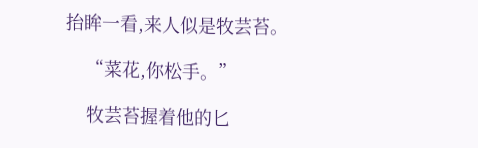抬眸一看,来人似是牧芸苔。

    “菜花,你松手。”

    牧芸苔握着他的匕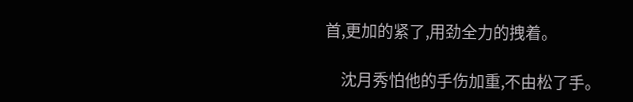首,更加的紧了,用劲全力的拽着。

    沈月秀怕他的手伤加重,不由松了手。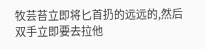牧芸苔立即将匕首扔的远远的,然后双手立即要去拉他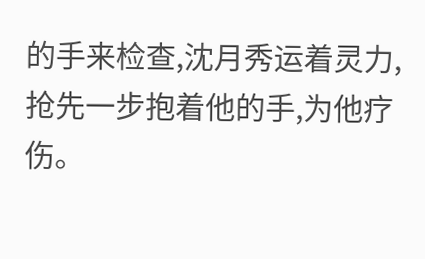的手来检查,沈月秀运着灵力,抢先一步抱着他的手,为他疗伤。